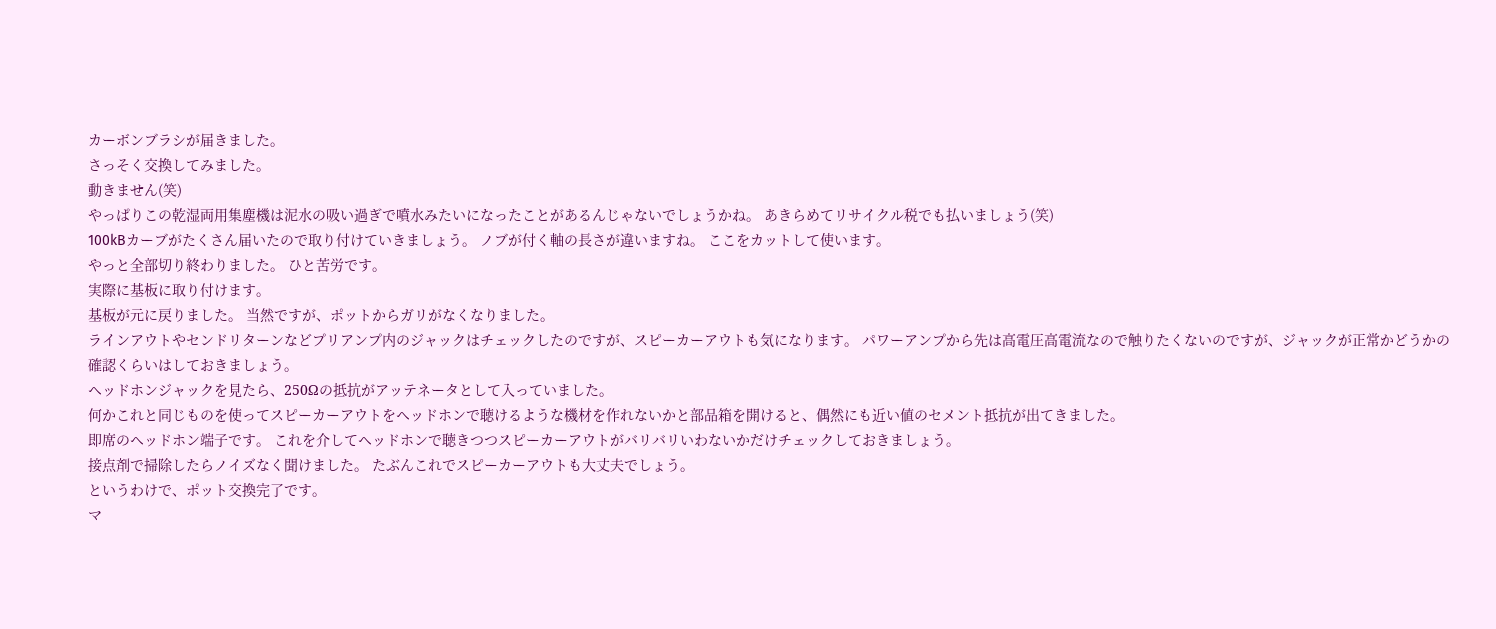カーボンブラシが届きました。
さっそく交換してみました。
動きません(笑)
やっぱりこの乾湿両用集塵機は泥水の吸い過ぎで噴水みたいになったことがあるんじゃないでしょうかね。 あきらめてリサイクル税でも払いましょう(笑)
100kBカーブがたくさん届いたので取り付けていきましょう。 ノブが付く軸の長さが違いますね。 ここをカットして使います。
やっと全部切り終わりました。 ひと苦労です。
実際に基板に取り付けます。
基板が元に戻りました。 当然ですが、ポットからガリがなくなりました。
ラインアウトやセンドリターンなどプリアンプ内のジャックはチェックしたのですが、スピーカーアウトも気になります。 パワーアンプから先は高電圧高電流なので触りたくないのですが、ジャックが正常かどうかの確認くらいはしておきましょう。
ヘッドホンジャックを見たら、250Ωの抵抗がアッテネータとして入っていました。
何かこれと同じものを使ってスピーカーアウトをヘッドホンで聴けるような機材を作れないかと部品箱を開けると、偶然にも近い値のセメント抵抗が出てきました。
即席のヘッドホン端子です。 これを介してヘッドホンで聴きつつスピーカーアウトがバリバリいわないかだけチェックしておきましょう。
接点剤で掃除したらノイズなく聞けました。 たぶんこれでスピーカーアウトも大丈夫でしょう。
というわけで、ポット交換完了です。
マ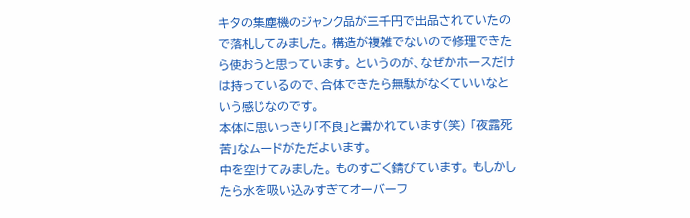キタの集塵機のジャンク品が三千円で出品されていたので落札してみました。 構造が複雑でないので修理できたら使おうと思っています。 というのが、なぜかホースだけは持っているので、合体できたら無駄がなくていいなという感じなのです。
本体に思いっきり「不良」と書かれています(笑) 「夜露死苦」なムードがただよいます。
中を空けてみました。 ものすごく錆びています。 もしかしたら水を吸い込みすぎてオーバーフ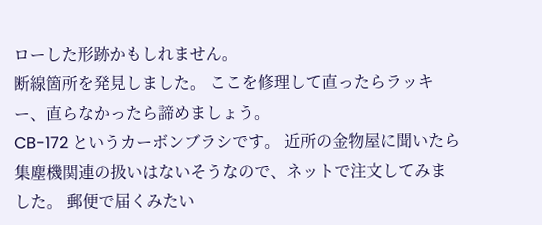ローした形跡かもしれません。
断線箇所を発見しました。 ここを修理して直ったらラッキー、直らなかったら諦めましょう。
CB-172 というカーボンブラシです。 近所の金物屋に聞いたら集塵機関連の扱いはないそうなので、ネットで注文してみました。 郵便で届くみたい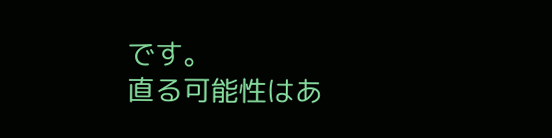です。
直る可能性はあ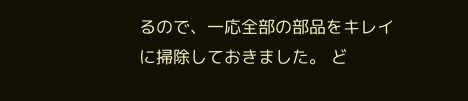るので、一応全部の部品をキレイに掃除しておきました。 ど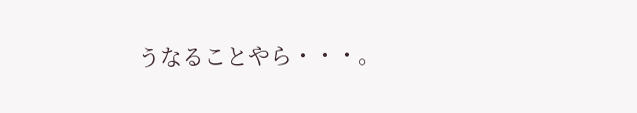うなることやら・・・。